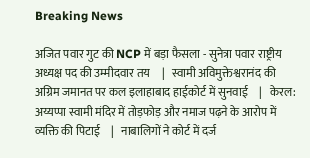Breaking News

अजित पवार गुट की NCP में बड़ा फैसला - सुनेत्रा पवार राष्ट्रीय अध्यक्ष पद की उम्मीदवार तय     |   स्वामी अविमुक्तेश्वरानंद की अग्रिम जमानत पर कल इलाहाबाद हाईकोर्ट में सुनवाई     |   केरल: अय्यप्पा स्वामी मंदिर में तोड़फोड़ और नमाज पढ़ने के आरोप में व्यक्ति की पिटाई     |   नाबालिगों ने कोर्ट में दर्ज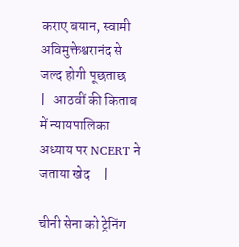कराए बयान, स्वामी अविमुक्तेश्वरानंद से जल्द होगी पूछताछ     |   आठवीं की किताब में न्यायपालिका अध्याय पर NCERT ने जताया खेद     |

चीनी सेना को ट्रेनिंग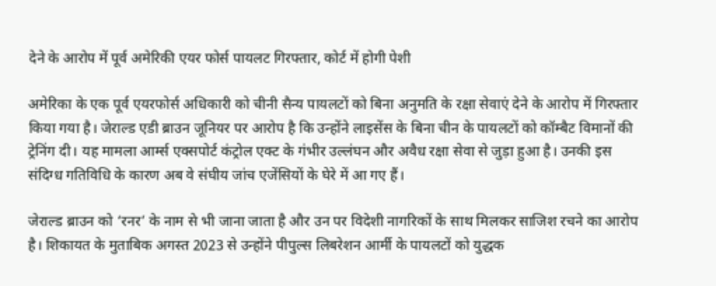देने के आरोप में पूर्व अमेरिकी एयर फोर्स पायलट गिरफ्तार, कोर्ट में होगी पेशी

अमेरिका के एक पूर्व एयरफोर्स अधिकारी को चीनी सैन्य पायलटों को बिना अनुमति के रक्षा सेवाएं देने के आरोप में गिरफ्तार किया गया है। जेराल्ड एडी ब्राउन जूनियर पर आरोप है कि उन्होंने लाइसेंस के बिना चीन के पायलटों को कॉम्बैट विमानों की ट्रेनिंग दी। यह मामला आर्म्स एक्सपोर्ट कंट्रोल एक्ट के गंभीर उल्लंघन और अवैध रक्षा सेवा से जुड़ा हुआ है। उनकी इस संदिग्ध गतिविधि के कारण अब वे संघीय जांच एजेंसियों के घेरे में आ गए हैं।

जेराल्ड ब्राउन को ‘रनर’ के नाम से भी जाना जाता है और उन पर विदेशी नागरिकों के साथ मिलकर साजिश रचने का आरोप है। शिकायत के मुताबिक अगस्त 2023 से उन्होंने पीपुल्स लिबरेशन आर्मी के पायलटों को युद्धक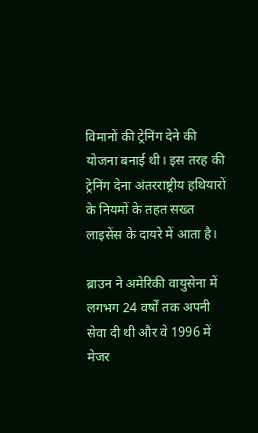विमानों की ट्रेनिंग देने की योजना बनाई थी। इस तरह की ट्रेनिंग देना अंतरराष्ट्रीय हथियारों के नियमों के तहत सख्त लाइसेंस के दायरे में आता है।

ब्राउन ने अमेरिकी वायुसेना में लगभग 24 वर्षों तक अपनी सेवा दी थी और वे 1996 में मेजर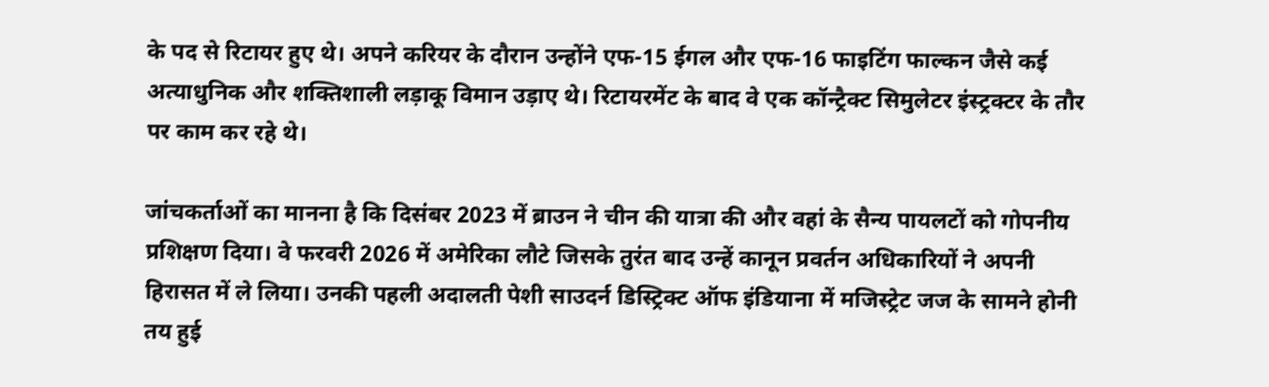के पद से रिटायर हुए थे। अपने करियर के दौरान उन्होंने एफ-15 ईगल और एफ-16 फाइटिंग फाल्कन जैसे कई अत्याधुनिक और शक्तिशाली लड़ाकू विमान उड़ाए थे। रिटायरमेंट के बाद वे एक कॉन्ट्रैक्ट सिमुलेटर इंस्ट्रक्टर के तौर पर काम कर रहे थे।

जांचकर्ताओं का मानना है कि दिसंबर 2023 में ब्राउन ने चीन की यात्रा की और वहां के सैन्य पायलटों को गोपनीय प्रशिक्षण दिया। वे फरवरी 2026 में अमेरिका लौटे जिसके तुरंत बाद उन्हें कानून प्रवर्तन अधिकारियों ने अपनी हिरासत में ले लिया। उनकी पहली अदालती पेशी साउदर्न डिस्ट्रिक्ट ऑफ इंडियाना में मजिस्ट्रेट जज के सामने होनी तय हुई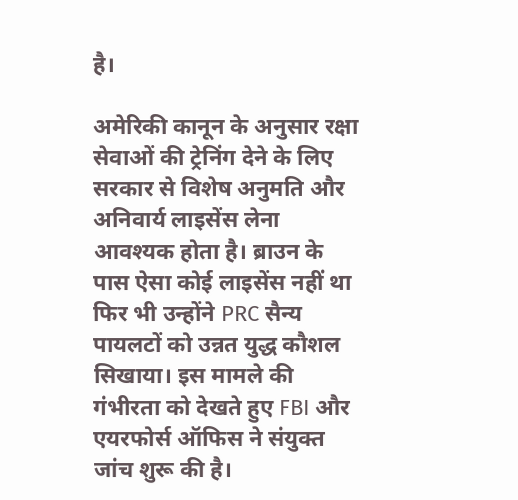है।

अमेरिकी कानून के अनुसार रक्षा सेवाओं की ट्रेनिंग देने के लिए सरकार से विशेष अनुमति और अनिवार्य लाइसेंस लेना आवश्यक होता है। ब्राउन के पास ऐसा कोई लाइसेंस नहीं था फिर भी उन्होंने PRC सैन्य पायलटों को उन्नत युद्ध कौशल सिखाया। इस मामले की गंभीरता को देखते हुए FBI और एयरफोर्स ऑफिस ने संयुक्त जांच शुरू की है।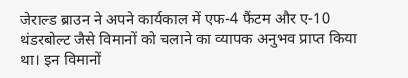जेराल्ड ब्राउन ने अपने कार्यकाल में एफ-4 फैंटम और ए-10 थंडरबोल्ट जैसे विमानों को चलाने का व्यापक अनुभव प्राप्त किया था। इन विमानों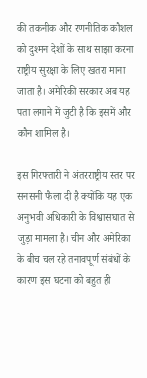की तकनीक और रणनीतिक कौशल को दुश्मन देशों के साथ साझा करना राष्ट्रीय सुरक्षा के लिए खतरा माना जाता है। अमेरिकी सरकार अब यह पता लगाने में जुटी है कि इसमें और कौन शामिल है।

इस गिरफ्तारी ने अंतरराष्ट्रीय स्तर पर सनसनी फैला दी है क्योंकि यह एक अनुभवी अधिकारी के विश्वासघात से जुड़ा मामला है। चीन और अमेरिका के बीच चल रहे तनावपूर्ण संबंधों के कारण इस घटना को बहुत ही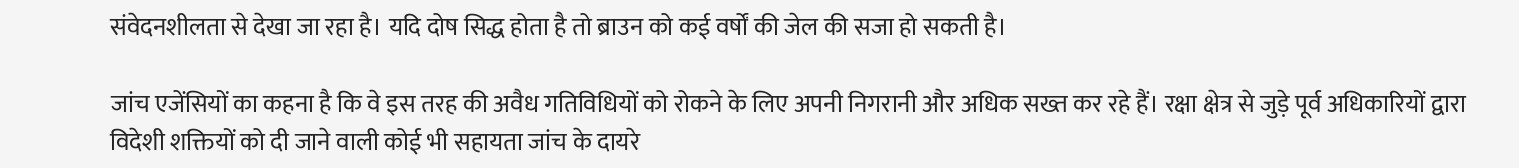संवेदनशीलता से देखा जा रहा है। यदि दोष सिद्ध होता है तो ब्राउन को कई वर्षों की जेल की सजा हो सकती है।

जांच एजेंसियों का कहना है कि वे इस तरह की अवैध गतिविधियों को रोकने के लिए अपनी निगरानी और अधिक सख्त कर रहे हैं। रक्षा क्षेत्र से जुड़े पूर्व अधिकारियों द्वारा विदेशी शक्तियों को दी जाने वाली कोई भी सहायता जांच के दायरे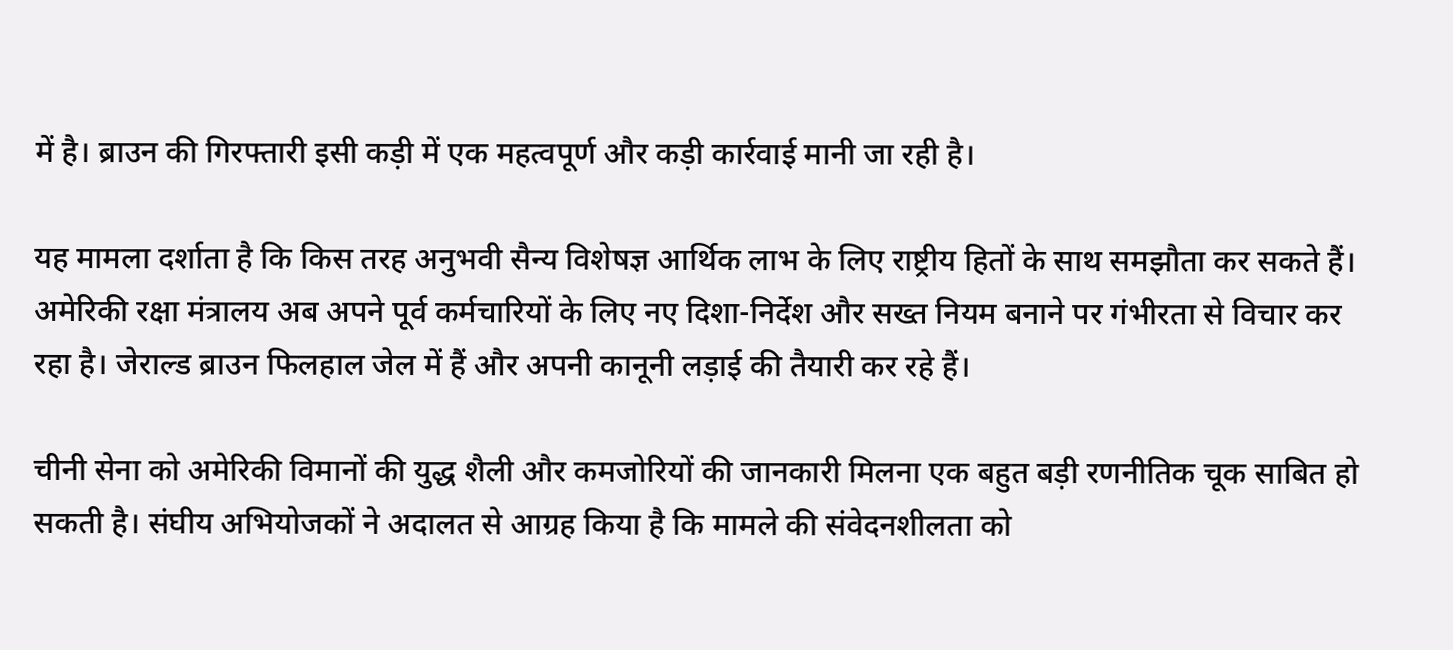में है। ब्राउन की गिरफ्तारी इसी कड़ी में एक महत्वपूर्ण और कड़ी कार्रवाई मानी जा रही है।

यह मामला दर्शाता है कि किस तरह अनुभवी सैन्य विशेषज्ञ आर्थिक लाभ के लिए राष्ट्रीय हितों के साथ समझौता कर सकते हैं। अमेरिकी रक्षा मंत्रालय अब अपने पूर्व कर्मचारियों के लिए नए दिशा-निर्देश और सख्त नियम बनाने पर गंभीरता से विचार कर रहा है। जेराल्ड ब्राउन फिलहाल जेल में हैं और अपनी कानूनी लड़ाई की तैयारी कर रहे हैं।

चीनी सेना को अमेरिकी विमानों की युद्ध शैली और कमजोरियों की जानकारी मिलना एक बहुत बड़ी रणनीतिक चूक साबित हो सकती है। संघीय अभियोजकों ने अदालत से आग्रह किया है कि मामले की संवेदनशीलता को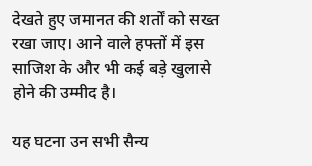देखते हुए जमानत की शर्तों को सख्त रखा जाए। आने वाले हफ्तों में इस साजिश के और भी कई बड़े खुलासे होने की उम्मीद है।

यह घटना उन सभी सैन्य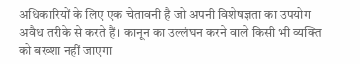अधिकारियों के लिए एक चेतावनी है जो अपनी विशेषज्ञता का उपयोग अवैध तरीके से करते हैं। कानून का उल्लंघन करने वाले किसी भी व्यक्ति को बख्शा नहीं जाएगा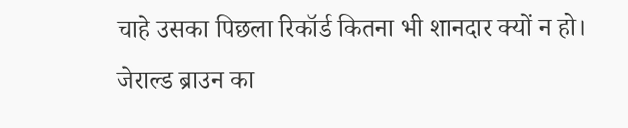चाहे उसका पिछला रिकॉर्ड कितना भी शानदार क्यों न हो। जेराल्ड ब्राउन का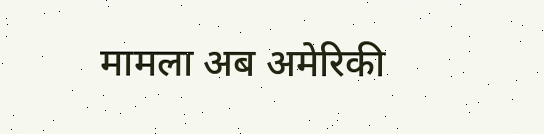मामला अब अमेरिकी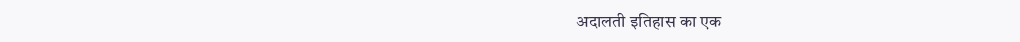अदालती इतिहास का एक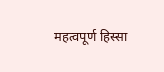महत्वपूर्ण हिस्सा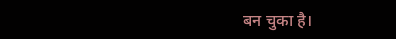बन चुका है।